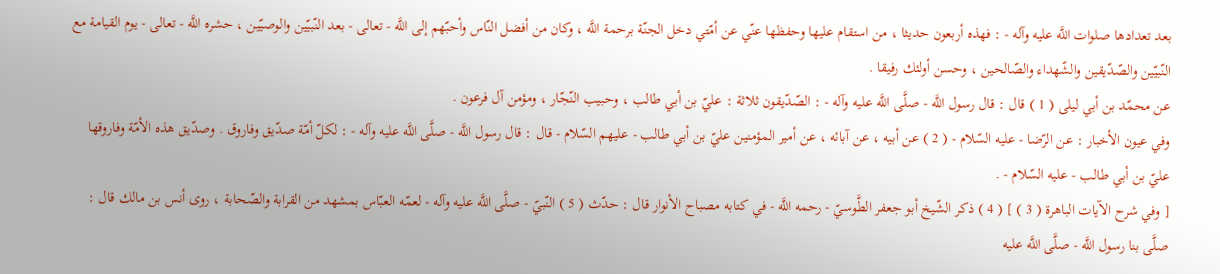بعد تعدادها صلوات اللَّه عليه وآله - : فهذه أربعون حديثا ، من استقام عليها وحفظها عنّي عن أمّتي دخل الجنّة برحمة اللَّه ، وكان من أفضل النّاس وأحبّهم إلى اللَّه - تعالى - بعد النّبيّين والوصيّين ، حشره اللَّه - تعالى - يوم القيامة مع النّبيّين والصّدّيقين والشّهداء والصّالحين ، وحسن أولئك رفيقا .
عن محمّد بن أبي ليلى ( 1 ) قال : قال رسول اللَّه - صلَّى اللَّه عليه وآله - : الصّدّيقون ثلاثة : عليّ بن أبي طالب ، وحبيب النّجّار ، ومؤمن آل فرعون .
وفي عيون الأخبار : عن الرّضا - عليه السّلام - ( 2 ) عن أبيه ، عن آبائه ، عن أمير المؤمنين عليّ بن أبي طالب - عليهم السّلام - قال : قال رسول اللَّه - صلَّى اللَّه عليه وآله - : لكلّ أمّة صدّيق وفاروق . وصدّيق هذه الأمّة وفاروقها عليّ بن أبي طالب - عليه السّلام - .
[ وفي شرح الآيات الباهرة ( 3 ) ] ( 4 ) ذكر الشّيخ أبو جعفر الطَّوسيّ - رحمه اللَّه - في كتابه مصباح الأنوار قال : حدّث ( 5 ) النّبيّ - صلَّى اللَّه عليه وآله - لعمّه العبّاس بمشهد من القرابة والصّحابة ، روى أنس بن مالك قال : صلَّى بنا رسول اللَّه - صلَّى اللَّه عليه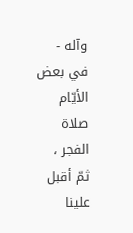وآله - في بعض الأيّام صلاة الفجر ، ثمّ أقبل علينا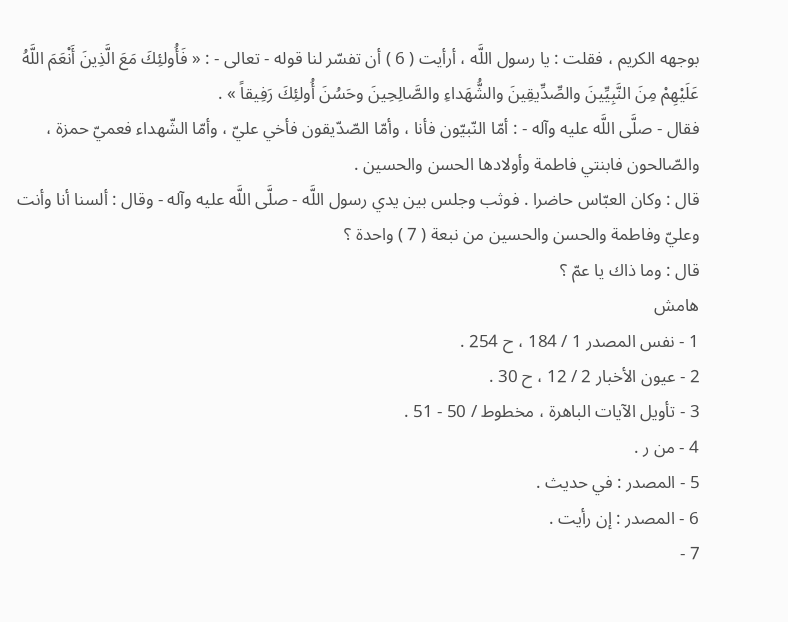بوجهه الكريم ، فقلت : يا رسول اللَّه ، أرأيت ( 6 ) أن تفسّر لنا قوله - تعالى - : « فَأُولئِكَ مَعَ الَّذِينَ أَنْعَمَ اللَّهُ عَلَيْهِمْ مِنَ النَّبِيِّينَ والصِّدِّيقِينَ والشُّهَداءِ والصَّالِحِينَ وحَسُنَ أُولئِكَ رَفِيقاً » .
فقال - صلَّى اللَّه عليه وآله - : أمّا النّبيّون فأنا ، وأمّا الصّدّيقون فأخي عليّ ، وأمّا الشّهداء فعميّ حمزة ، والصّالحون فابنتي فاطمة وأولادها الحسن والحسين .
قال : وكان العبّاس حاضرا . فوثب وجلس بين يدي رسول اللَّه - صلَّى اللَّه عليه وآله - وقال : ألسنا أنا وأنت وعليّ وفاطمة والحسن والحسين من نبعة ( 7 ) واحدة ؟
قال : وما ذاك يا عمّ ؟
هامش
1 - نفس المصدر 1 / 184 ، ح 254 .
2 - عيون الأخبار 2 / 12 ، ح 30 .
3 - تأويل الآيات الباهرة ، مخطوط / 50 - 51 .
4 - من ر .
5 - المصدر : في حديث .
6 - المصدر : إن رأيت .
7 -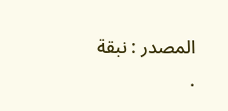المصدر : نبقة .